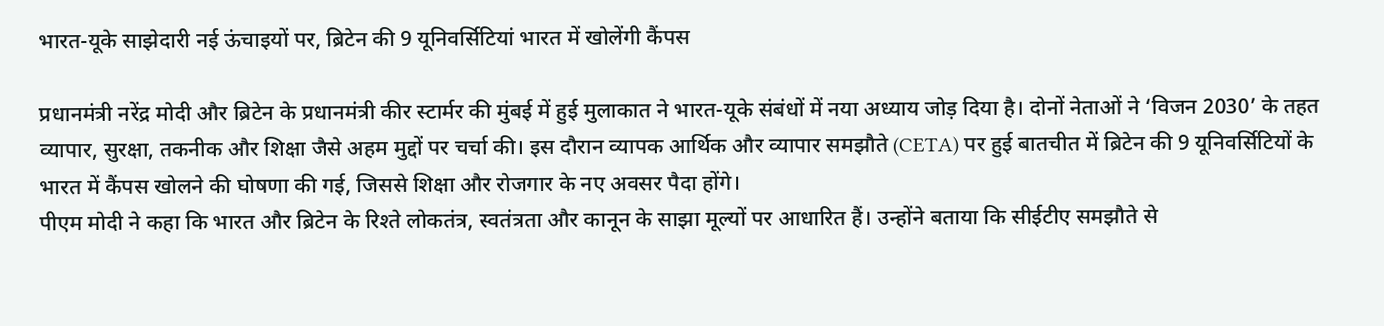भारत-यूके साझेदारी नई ऊंचाइयों पर, ब्रिटेन की 9 यूनिवर्सिटियां भारत में खोलेंगी कैंपस

प्रधानमंत्री नरेंद्र मोदी और ब्रिटेन के प्रधानमंत्री कीर स्टार्मर की मुंबई में हुई मुलाकात ने भारत-यूके संबंधों में नया अध्याय जोड़ दिया है। दोनों नेताओं ने ‘विजन 2030’ के तहत व्यापार, सुरक्षा, तकनीक और शिक्षा जैसे अहम मुद्दों पर चर्चा की। इस दौरान व्यापक आर्थिक और व्यापार समझौते (CETA) पर हुई बातचीत में ब्रिटेन की 9 यूनिवर्सिटियों के भारत में कैंपस खोलने की घोषणा की गई, जिससे शिक्षा और रोजगार के नए अवसर पैदा होंगे।
पीएम मोदी ने कहा कि भारत और ब्रिटेन के रिश्ते लोकतंत्र, स्वतंत्रता और कानून के साझा मूल्यों पर आधारित हैं। उन्होंने बताया कि सीईटीए समझौते से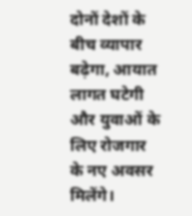दोनों देशों के बीच व्यापार बढ़ेगा, आयात लागत घटेगी और युवाओं के लिए रोजगार के नए अवसर मिलेंगे।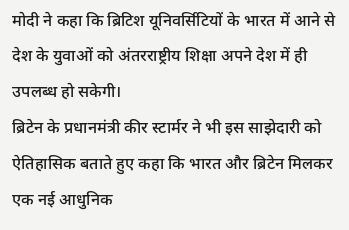मोदी ने कहा कि ब्रिटिश यूनिवर्सिटियों के भारत में आने से देश के युवाओं को अंतरराष्ट्रीय शिक्षा अपने देश में ही उपलब्ध हो सकेगी।
ब्रिटेन के प्रधानमंत्री कीर स्टार्मर ने भी इस साझेदारी को ऐतिहासिक बताते हुए कहा कि भारत और ब्रिटेन मिलकर एक नई आधुनिक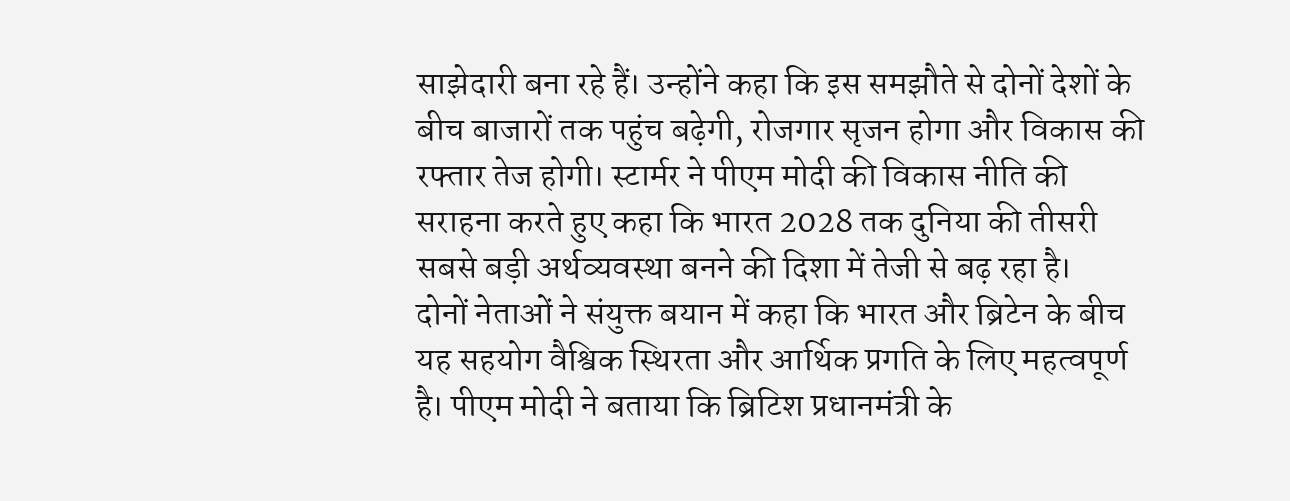साझेदारी बना रहे हैं। उन्होंने कहा कि इस समझौते से दोनों देशों के बीच बाजारों तक पहुंच बढ़ेगी, रोजगार सृजन होगा और विकास की रफ्तार तेज होगी। स्टार्मर ने पीएम मोदी की विकास नीति की सराहना करते हुए कहा कि भारत 2028 तक दुनिया की तीसरी सबसे बड़ी अर्थव्यवस्था बनने की दिशा में तेजी से बढ़ रहा है।
दोनों नेताओं ने संयुक्त बयान में कहा कि भारत और ब्रिटेन के बीच यह सहयोग वैश्विक स्थिरता और आर्थिक प्रगति के लिए महत्वपूर्ण है। पीएम मोदी ने बताया कि ब्रिटिश प्रधानमंत्री के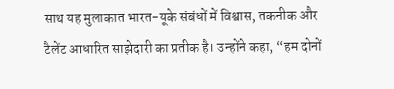साथ यह मुलाकात भारत-यूके संबंधों में विश्वास, तकनीक और टैलेंट आधारित साझेदारी का प्रतीक है। उन्होंने कहा, “हम दोनों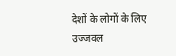देशों के लोगों के लिए उज्जवल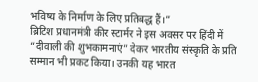भविष्य के निर्माण के लिए प्रतिबद्ध हैं।”
ब्रिटिश प्रधानमंत्री कीर स्टार्मर ने इस अवसर पर हिंदी में “दीवाली की शुभकामनाएं” देकर भारतीय संस्कृति के प्रति सम्मान भी प्रकट किया। उनकी यह भारत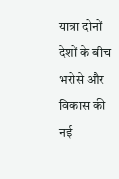यात्रा दोनों देशों के बीच भरोसे और विकास की नई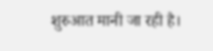शुरुआत मानी जा रही है।